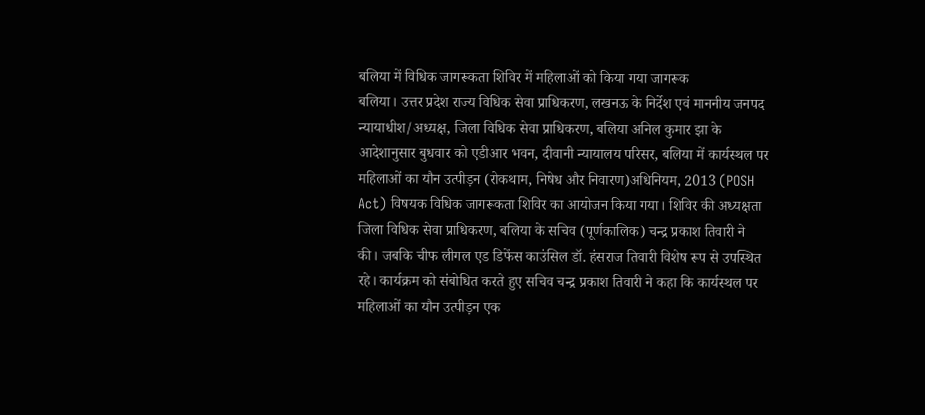बलिया में विधिक जागरूकता शिविर में महिलाओं को किया गया जागरूक
बलिया। उत्तर प्रदेश राज्य विधिक सेवा प्राधिकरण, लखनऊ के निर्देश एवं माननीय जनपद न्यायाधीश/अध्यक्ष, जिला विधिक सेवा प्राधिकरण, बलिया अनिल कुमार झा के आदेशानुसार बुधवार को एडीआर भवन, दीवानी न्यायालय परिसर, बलिया में कार्यस्थल पर महिलाओं का यौन उत्पीड़न (रोकथाम, निषेध और निवारण)अधिनियम, 2013 (POSH Act) विषयक विधिक जागरूकता शिविर का आयोजन किया गया। शिविर की अध्यक्षता जिला विधिक सेवा प्राधिकरण, बलिया के सचिव (पूर्णकालिक) चन्द्र प्रकाश तिवारी ने की। जबकि चीफ लीगल एड डिफेंस काउंसिल डॉ. हंसराज तिवारी विशेष रूप से उपस्थित रहे। कार्यक्रम को संबोधित करते हुए सचिव चन्द्र प्रकाश तिवारी ने कहा कि कार्यस्थल पर महिलाओं का यौन उत्पीड़न एक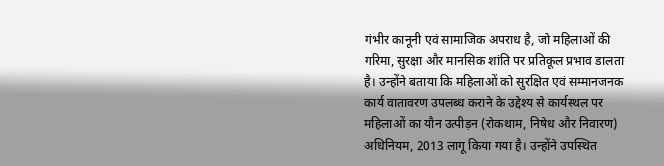गंभीर कानूनी एवं सामाजिक अपराध है, जो महिलाओं की गरिमा, सुरक्षा और मानसिक शांति पर प्रतिकूल प्रभाव डालता है। उन्होंने बताया कि महिलाओं को सुरक्षित एवं सम्मानजनक कार्य वातावरण उपलब्ध कराने के उद्देश्य से कार्यस्थल पर महिलाओं का यौन उत्पीड़न (रोकथाम, निषेध और निवारण) अधिनियम, 2013 लागू किया गया है। उन्होंने उपस्थित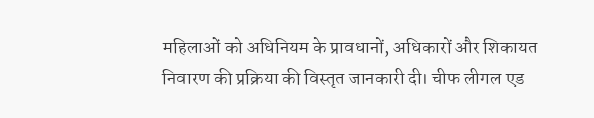महिलाओं को अधिनियम के प्रावधानों, अधिकारों और शिकायत निवारण की प्रक्रिया की विस्तृत जानकारी दी। चीफ लीगल एड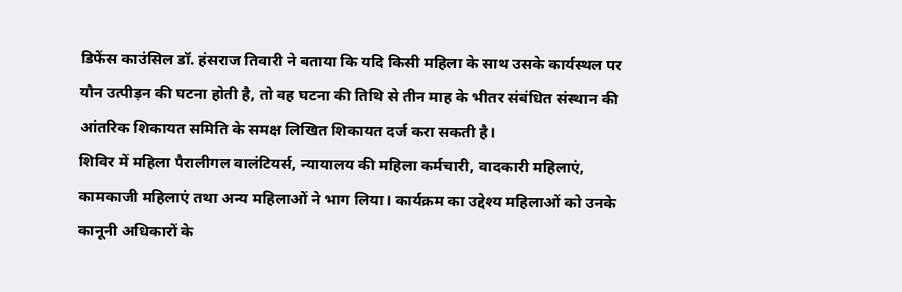डिफेंस काउंसिल डॉ. हंसराज तिवारी ने बताया कि यदि किसी महिला के साथ उसके कार्यस्थल पर यौन उत्पीड़न की घटना होती है, तो वह घटना की तिथि से तीन माह के भीतर संबंधित संस्थान की आंतरिक शिकायत समिति के समक्ष लिखित शिकायत दर्ज करा सकती है।
शिविर में महिला पैरालीगल वालंटियर्स, न्यायालय की महिला कर्मचारी, वादकारी महिलाएं, कामकाजी महिलाएं तथा अन्य महिलाओं ने भाग लिया। कार्यक्रम का उद्देश्य महिलाओं को उनके कानूनी अधिकारों के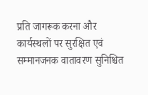प्रति जागरूक करना और कार्यस्थलों पर सुरक्षित एवं सम्मानजनक वातावरण सुनिश्चित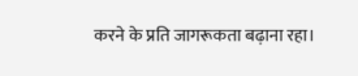करने के प्रति जागरूकता बढ़ाना रहा।